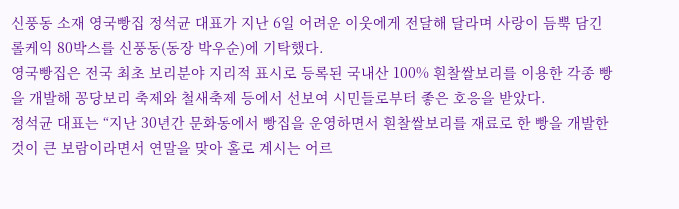신풍동 소재 영국빵집 정석균 대표가 지난 6일 어려운 이웃에게 전달해 달라며 사랑이 듬뿍 담긴 롤케익 80박스를 신풍동(동장 박우순)에 기탁했다.
영국빵집은 전국 최초 보리분야 지리적 표시로 등록된 국내산 100% 흰찰쌀보리를 이용한 각종 빵을 개발해 꽁당보리 축제와 철새축제 등에서 선보여 시민들로부터 좋은 호응을 받았다.
정석균 대표는 “지난 30년간 문화동에서 빵집을 운영하면서 흰찰쌀보리를 재료로 한 빵을 개발한 것이 큰 보람이라면서 연말을 맞아 홀로 계시는 어르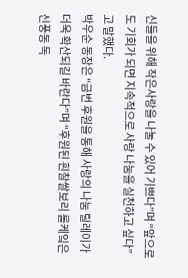신들을 위해 작은사랑을 나눌 수 있어 기쁘다”며 “앞으로도 기회가 되면 지속적으로 사랑 나눔을 실천하고 싶다”고 말했다.
박우순 동장은 “금번 후원을 통해 사랑의 나눔 릴레이가 더욱 확산되길 바란다”며 “후원된 흰찰쌀보리 롤케잌은 신풍동 독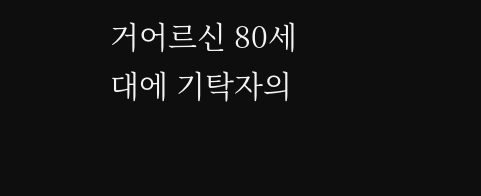거어르신 80세대에 기탁자의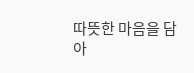따뜻한 마음을 담아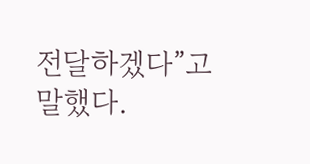전달하겠다”고 말했다.